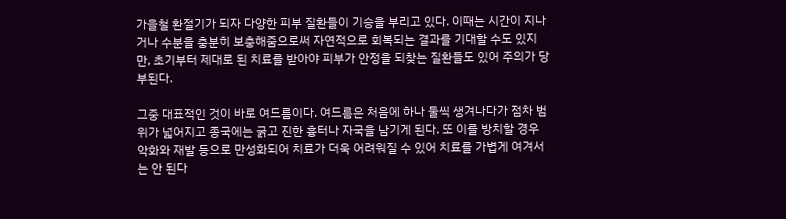가을철 환절기가 되자 다양한 피부 질환들이 기승을 부리고 있다. 이때는 시간이 지나거나 수분을 충분히 보충해줌으로써 자연적으로 회복되는 결과를 기대할 수도 있지만, 초기부터 제대로 된 치료를 받아야 피부가 안정을 되찾는 질환들도 있어 주의가 당부된다.

그중 대표적인 것이 바로 여드름이다. 여드름은 처음에 하나 둘씩 생겨나다가 점차 범위가 넓어지고 종국에는 굵고 진한 흉터나 자국을 남기게 된다. 또 이를 방치할 경우 악화와 재발 등으로 만성화되어 치료가 더욱 어려워질 수 있어 치료를 가볍게 여겨서는 안 된다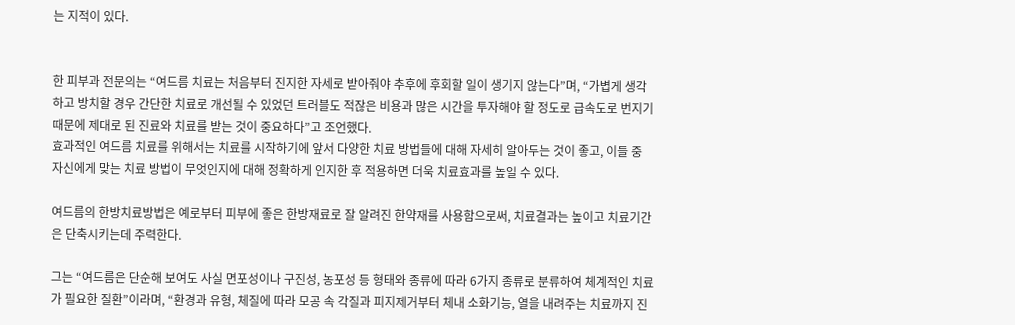는 지적이 있다.


한 피부과 전문의는 “여드름 치료는 처음부터 진지한 자세로 받아줘야 추후에 후회할 일이 생기지 않는다”며, “가볍게 생각하고 방치할 경우 간단한 치료로 개선될 수 있었던 트러블도 적잖은 비용과 많은 시간을 투자해야 할 정도로 급속도로 번지기 때문에 제대로 된 진료와 치료를 받는 것이 중요하다”고 조언했다.
효과적인 여드름 치료를 위해서는 치료를 시작하기에 앞서 다양한 치료 방법들에 대해 자세히 알아두는 것이 좋고, 이들 중 자신에게 맞는 치료 방법이 무엇인지에 대해 정확하게 인지한 후 적용하면 더욱 치료효과를 높일 수 있다.

여드름의 한방치료방법은 예로부터 피부에 좋은 한방재료로 잘 알려진 한약재를 사용함으로써, 치료결과는 높이고 치료기간은 단축시키는데 주력한다.

그는 “여드름은 단순해 보여도 사실 면포성이나 구진성, 농포성 등 형태와 종류에 따라 6가지 종류로 분류하여 체계적인 치료가 필요한 질환”이라며, “환경과 유형, 체질에 따라 모공 속 각질과 피지제거부터 체내 소화기능, 열을 내려주는 치료까지 진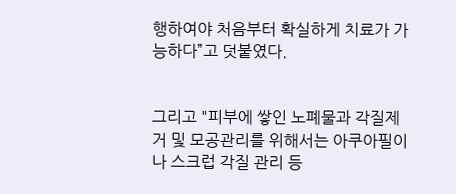행하여야 처음부터 확실하게 치료가 가능하다”고 덧붙였다.


그리고 "피부에 쌓인 노폐물과 각질제거 및 모공관리를 위해서는 아쿠아필이나 스크럽 각질 관리 등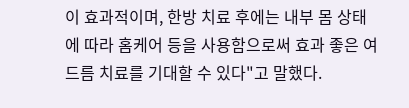이 효과적이며, 한방 치료 후에는 내부 몸 상태에 따라 홈케어 등을 사용함으로써 효과 좋은 여드름 치료를 기대할 수 있다"고 말했다.